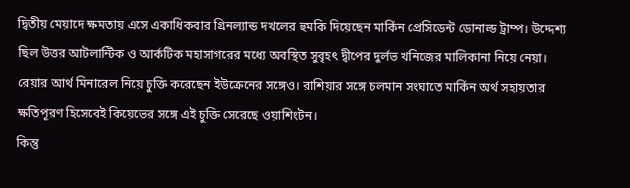দ্বিতীয় মেয়াদে ক্ষমতায় এসে একাধিকবার গ্রিনল্যান্ড দখলের হুমকি দিয়েছেন মার্কিন প্রেসিডেন্ট ডোনাল্ড ট্রাম্প। উদ্দেশ্য ছিল উত্তর আটলান্টিক ও আর্কটিক মহাসাগরের মধ্যে অবস্থিত সুবৃহৎ দ্বীপের দুর্লভ খনিজের মালিকানা নিয়ে নেয়া।
রেয়ার আর্থ মিনারেল নিয়ে চুক্তি করেছেন ইউক্রেনের সঙ্গেও। রাশিয়ার সঙ্গে চলমান সংঘাতে মার্কিন অর্থ সহায়তার ক্ষতিপূরণ হিসেবেই কিয়েভের সঙ্গে এই চুক্তি সেরেছে ওয়াশিংটন।
কিন্তু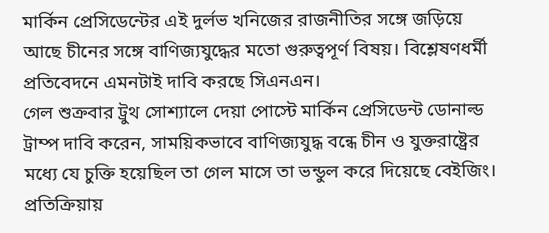মার্কিন প্রেসিডেন্টের এই দুর্লভ খনিজের রাজনীতির সঙ্গে জড়িয়ে আছে চীনের সঙ্গে বাণিজ্যযুদ্ধের মতো গুরুত্বপূর্ণ বিষয়। বিশ্লেষণধর্মী প্রতিবেদনে এমনটাই দাবি করছে সিএনএন।
গেল শুক্রবার ট্রুথ সোশ্যালে দেয়া পোস্টে মার্কিন প্রেসিডেন্ট ডোনাল্ড ট্রাম্প দাবি করেন, সাময়িকভাবে বাণিজ্যযুদ্ধ বন্ধে চীন ও যুক্তরাষ্ট্রের মধ্যে যে চুক্তি হয়েছিল তা গেল মাসে তা ভন্ডুল করে দিয়েছে বেইজিং। প্রতিক্রিয়ায়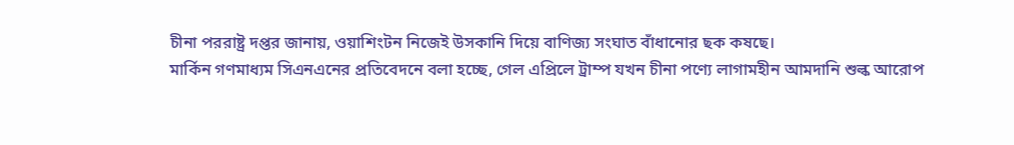চীনা পররাষ্ট্র দপ্তর জানায়, ওয়াশিংটন নিজেই উসকানি দিয়ে বাণিজ্য সংঘাত বাঁধানোর ছক কষছে।
মার্কিন গণমাধ্যম সিএনএনের প্রতিবেদনে বলা হচ্ছে, গেল এপ্রিলে ট্রাম্প যখন চীনা পণ্যে লাগামহীন আমদানি শুল্ক আরোপ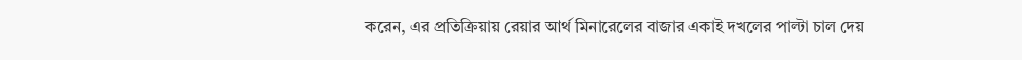করেন, এর প্রতিক্রিয়ায় রেয়ার আর্থ মিনারেলের বাজার একাই দখলের পাল্টা চাল দেয়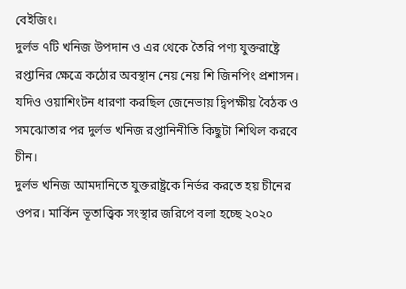বেইজিং।
দুর্লভ ৭টি খনিজ উপদান ও এর থেকে তৈরি পণ্য যুক্তরাষ্ট্রে রপ্তানির ক্ষেত্রে কঠোর অবস্থান নেয় নেয় শি জিনপিং প্রশাসন। যদিও ওয়াশিংটন ধারণা করছিল জেনেভায় দ্বিপক্ষীয় বৈঠক ও সমঝোতার পর দুর্লভ খনিজ রপ্তানিনীতি কিছুটা শিথিল করবে চীন।
দুর্লভ খনিজ আমদানিতে যুক্তরাষ্ট্রকে নির্ভর করতে হয় চীনের ওপর। মার্কিন ভূতাত্ত্বিক সংস্থার জরিপে বলা হচ্ছে ২০২০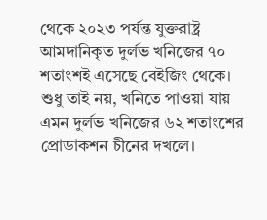থেকে ২০২৩ পর্যন্ত যুক্তরাষ্ট্র আমদানিকৃত দুর্লভ খনিজের ৭০ শতাংশই এসেছে বেইজিং থেকে।
শুধু তাই নয়, খনিতে পাওয়া যায় এমন দুর্লভ খনিজের ৬২ শতাংশের প্রোডাকশন চীনের দখলে।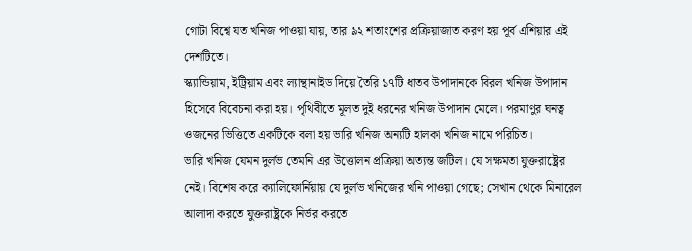গোটা বিশ্বে যত খনিজ পাওয়া যায়, তার ৯২ শতাংশের প্রক্রিয়াজাত করণ হয় পূর্ব এশিয়ার এই দেশটিতে।
স্ক্যান্ডিয়াম, ইট্রিয়াম এবং ল্যান্থানাইড দিয়ে তৈরি ১৭টি ধাতব উপাদানকে বিরল খনিজ উপাদান হিসেবে বিবেচনা করা হয়। পৃথিবীতে মূলত দুই ধরনের খনিজ উপাদান মেলে। পরমাণুর ঘনত্ব ওজনের ভিত্তিতে একটিকে বলা হয় ভারি খনিজ অন্যটি হালকা খনিজ নামে পরিচিত।
ভারি খনিজ যেমন দুর্লভ তেমনি এর উত্তোলন প্রক্রিয়া অত্যন্ত জটিল। যে সক্ষমতা যুক্তরাষ্ট্রের নেই। বিশেষ করে ক্যালিফোর্নিয়ায় যে দুর্লভ খনিজের খনি পাওয়া গেছে; সেখান থেকে মিনারেল আলাদা করতে যুক্তরাষ্ট্রকে নির্ভর করতে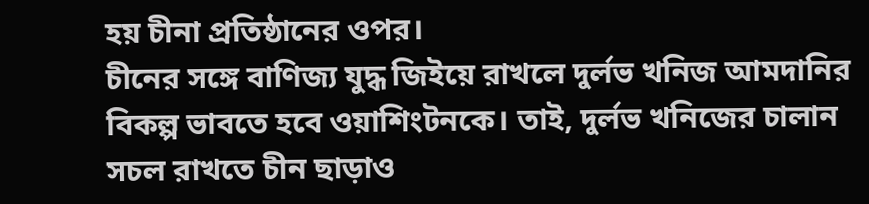হয় চীনা প্রতিষ্ঠানের ওপর।
চীনের সঙ্গে বাণিজ্য যুদ্ধ জিইয়ে রাখলে দুর্লভ খনিজ আমদানির বিকল্প ভাবতে হবে ওয়াশিংটনকে। তাই, দুর্লভ খনিজের চালান সচল রাখতে চীন ছাড়াও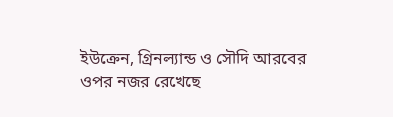ইউক্রেন, গ্রিনল্যান্ড ও সৌদি আরবের ওপর নজর রেখেছে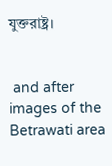যুক্তরাষ্ট্র।


 and after images of the Betrawati area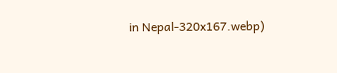in Nepal-320x167.webp)